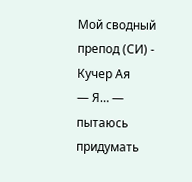Мой сводный препод (СИ) - Кучер Ая
— Я… — пытаюсь придумать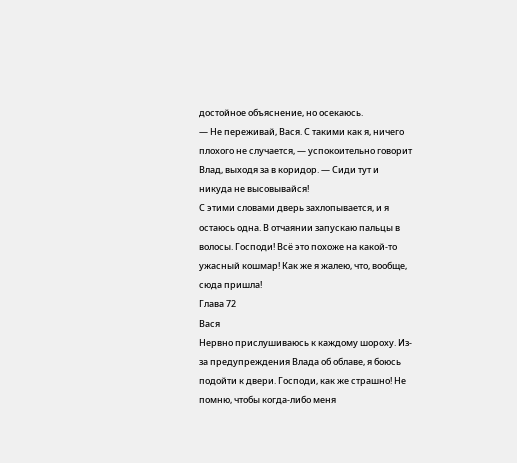достойное объяснение, но осекаюсь.
— Не переживай, Вася. С такими как я, ничего плохого не случается, — успокоительно говорит Влад, выходя за в коридор. — Сиди тут и никуда не высовывайся!
С этими словами дверь захлопывается, и я остаюсь одна. В отчаянии запускаю пальцы в волосы. Господи! Всё это похоже на какой-то ужасный кошмар! Как же я жалею, что, вообще, сюда пришла!
Глава 72
Вася
Нервно прислушиваюсь к каждому шороху. Из-за предупреждения Влада об облаве, я боюсь подойти к двери. Господи, как же страшно! Не помню, чтобы когда-либо меня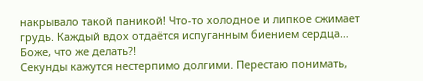накрывало такой паникой! Что-то холодное и липкое сжимает грудь. Каждый вдох отдаётся испуганным биением сердца… Боже, что же делать?!
Секунды кажутся нестерпимо долгими. Перестаю понимать,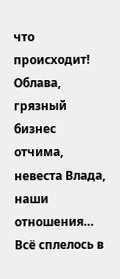что происходит! Облава, грязный бизнес отчима, невеста Влада, наши отношения… Всё сплелось в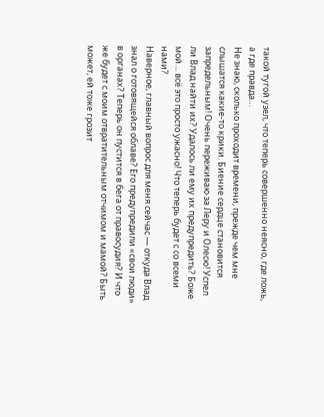такой тугой узел, что теперь совершенно неясно, где ложь, а где правда…
Не знаю, сколько проходит времени, прежде чем мне слышатся какие-то крики. Биение сердце становится запредельным! Очень переживаю за Леру и Олесю! Успел ли Влад найти их? Удалось ли ему их предупредить? Боже мой… всё это просто ужасно! Что теперь будет с со всеми нами?
Наверное, главный вопрос для меня сейчас — откуда Влад знал о готовящейся облаве? Его предупредили «свои люди» в органах? Теперь он пустится в бега от правосудия? И что же будет с моим отвратительным отчимом и мамой? Быть может, ей тоже грозит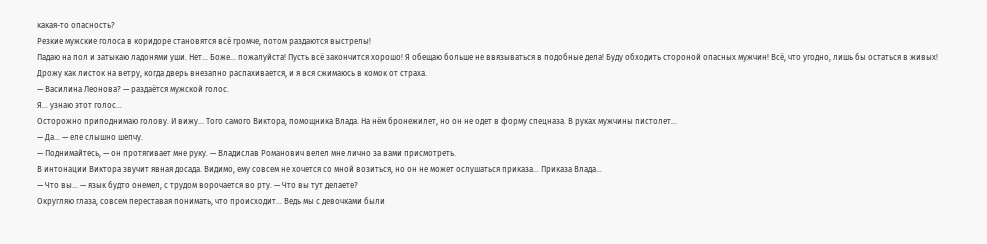какая-то опасность?
Резкие мужские голоса в коридоре становятся всё громче, потом раздаются выстрелы!
Падаю на пол и затыкаю ладонями уши. Нет… Боже… пожалуйста! Пусть всё закончится хорошо! Я обещаю больше не ввязываться в подобные дела! Буду обходить стороной опасных мужчин! Всё, что угодно, лишь бы остаться в живых!
Дрожу как листок на ветру, когда дверь внезапно распахивается, и я вся сжимаюсь в комок от страха.
— Василина Леонова? — раздаётся мужской голос.
Я… узнаю этот голос…
Осторожно приподнимаю голову. И вижу… Того самого Виктора, помощника Влада. На нём бронежилет, но он не одет в форму спецназа. В руках мужчины пистолет…
— Да… — еле слышно шепчу.
— Поднимайтесь, — он протягивает мне руку. — Владислав Романович велел мне лично за вами присмотреть.
В интонации Виктора звучит явная досада. Видимо, ему совсем не хочется со мной возиться, но он не может ослушаться приказа… Приказа Влада…
— Что вы… — язык будто онемел, с трудом ворочается во рту. — Что вы тут делаете?
Округляю глаза, совсем переставая понимать, что происходит… Ведь мы с девочками были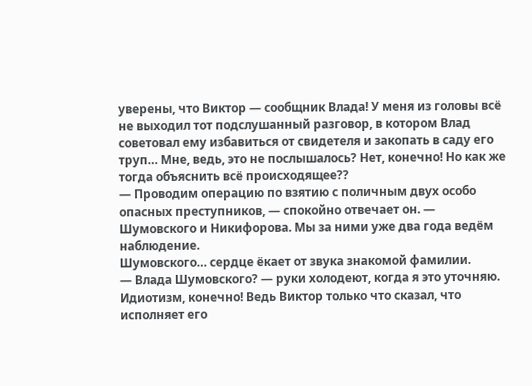уверены, что Виктор — сообщник Влада! У меня из головы всё не выходил тот подслушанный разговор, в котором Влад советовал ему избавиться от свидетеля и закопать в саду его труп… Мне, ведь, это не послышалось? Нет, конечно! Но как же тогда объяснить всё происходящее??
— Проводим операцию по взятию с поличным двух особо опасных преступников, — спокойно отвечает он. — Шумовского и Никифорова. Мы за ними уже два года ведём наблюдение.
Шумовского… сердце ёкает от звука знакомой фамилии.
— Влада Шумовского? — руки холодеют, когда я это уточняю.
Идиотизм, конечно! Ведь Виктор только что сказал, что исполняет его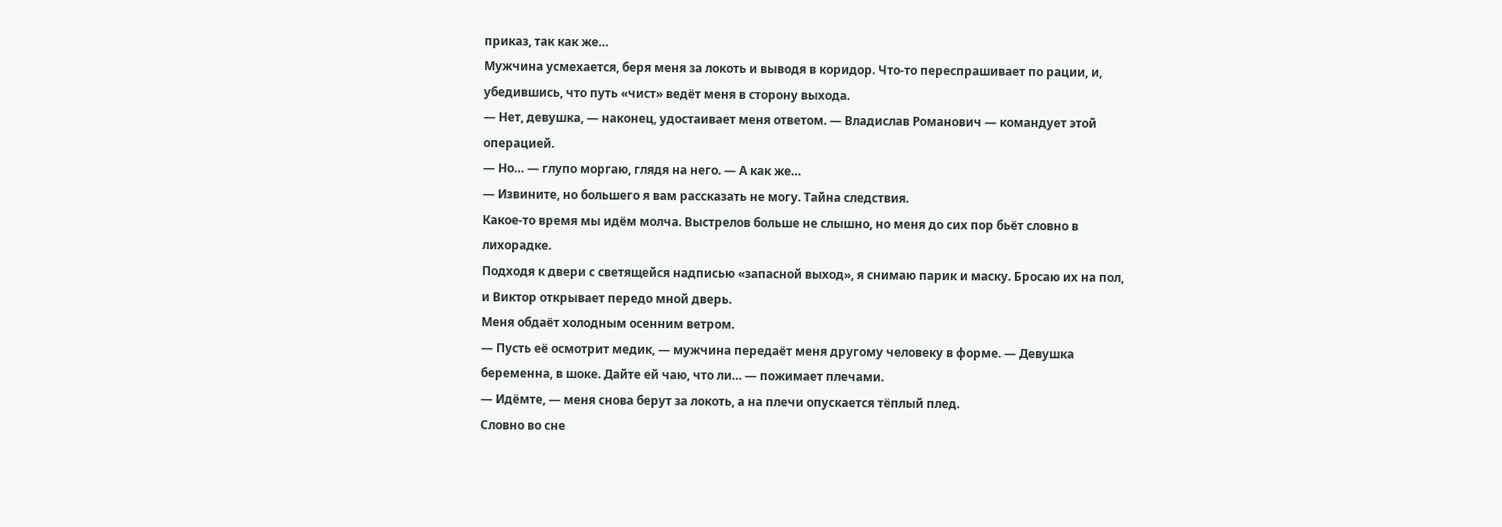приказ, так как же…
Мужчина усмехается, беря меня за локоть и выводя в коридор. Что-то переспрашивает по рации, и, убедившись, что путь «чист» ведёт меня в сторону выхода.
— Нет, девушка, — наконец, удостаивает меня ответом. — Владислав Романович — командует этой операцией.
— Но… — глупо моргаю, глядя на него. — А как же…
— Извините, но большего я вам рассказать не могу. Тайна следствия.
Какое-то время мы идём молча. Выстрелов больше не слышно, но меня до сих пор бьёт словно в лихорадке.
Подходя к двери с светящейся надписью «запасной выход», я снимаю парик и маску. Бросаю их на пол, и Виктор открывает передо мной дверь.
Меня обдаёт холодным осенним ветром.
— Пусть её осмотрит медик, — мужчина передаёт меня другому человеку в форме. — Девушка беременна, в шоке. Дайте ей чаю, что ли… — пожимает плечами.
— Идёмте, — меня снова берут за локоть, а на плечи опускается тёплый плед.
Словно во сне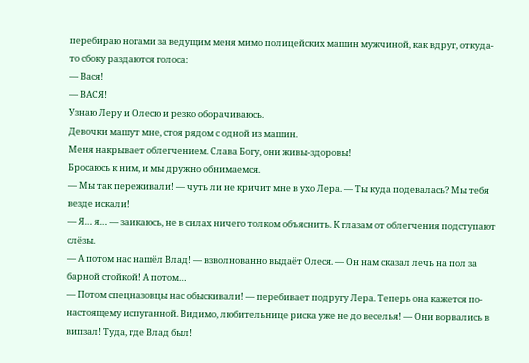перебираю ногами за ведущим меня мимо полицейских машин мужчиной, как вдруг, откуда-то сбоку раздаются голоса:
— Вася!
— ВАСЯ!
Узнаю Леру и Олесю и резко оборачиваюсь.
Девочки машут мне, стоя рядом с одной из машин.
Меня накрывает облегчением. Слава Богу, они живы-здоровы!
Бросаюсь к ним, и мы дружно обнимаемся.
— Мы так переживали! — чуть ли не кричит мне в ухо Лера. — Ты куда подевалась? Мы тебя везде искали!
— Я… я… — заикаюсь, не в силах ничего толком объяснить. К глазам от облегчения подступают слёзы.
— А потом нас нашёл Влад! — взволнованно выдаёт Олеся. — Он нам сказал лечь на пол за барной стойкой! А потом…
— Потом спецназовцы нас обыскивали! — перебивает подругу Лера. Теперь она кажется по-настоящему испуганной. Видимо, любительнице риска уже не до веселья! — Они ворвались в випзал! Туда, где Влад был!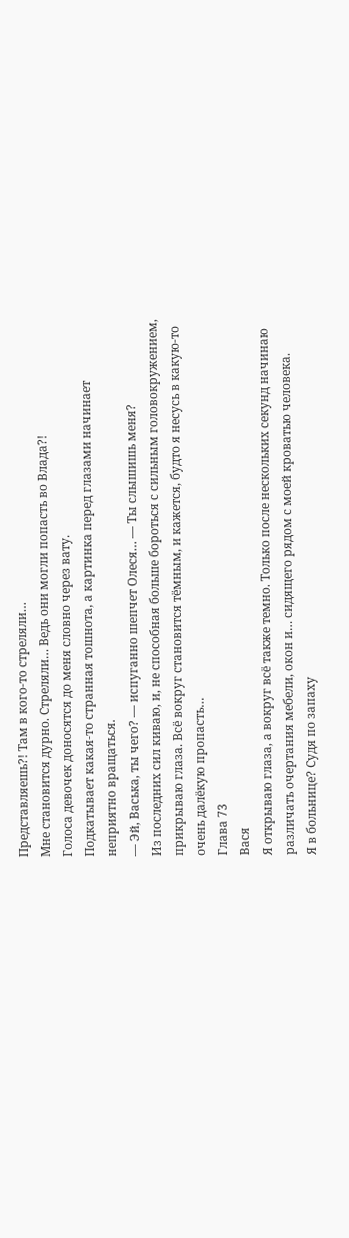Представляешь?! Там в кого-то стреляли…
Мне становится дурно. Стреляли… Ведь они могли попасть во Влада?!
Голоса девочек доносятся до меня словно через вату.
Подкатывает какая-то странная тошнота, а картинка перед глазами начинает неприятно вращаться.
— Эй, Васька, ты чего? — испуганно шепчет Олеся… — Ты слышишь меня?
Из последних сил киваю, и, не способная больше бороться с сильным головокружением, прикрываю глаза. Всё вокруг становится тёмным, и кажется, будто я несусь в какую-то очень далёкую пропасть…
Глава 73
Вася
Я открываю глаза, а вокруг всё также темно. Только после нескольких секунд начинаю различать очертания мебели, окон и… сидящего рядом с моей кроватью человека.
Я в больнице? Судя по запаху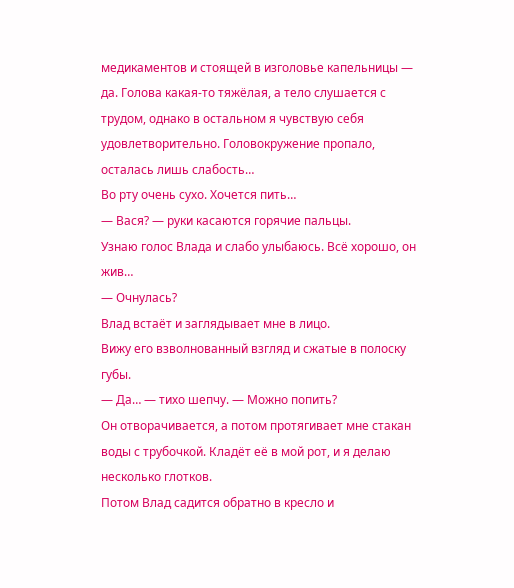медикаментов и стоящей в изголовье капельницы — да. Голова какая-то тяжёлая, а тело слушается с трудом, однако в остальном я чувствую себя удовлетворительно. Головокружение пропало, осталась лишь слабость…
Во рту очень сухо. Хочется пить…
— Вася? — руки касаются горячие пальцы.
Узнаю голос Влада и слабо улыбаюсь. Всё хорошо, он жив…
— Очнулась?
Влад встаёт и заглядывает мне в лицо.
Вижу его взволнованный взгляд и сжатые в полоску губы.
— Да… — тихо шепчу. — Можно попить?
Он отворачивается, а потом протягивает мне стакан воды с трубочкой. Кладёт её в мой рот, и я делаю несколько глотков.
Потом Влад садится обратно в кресло и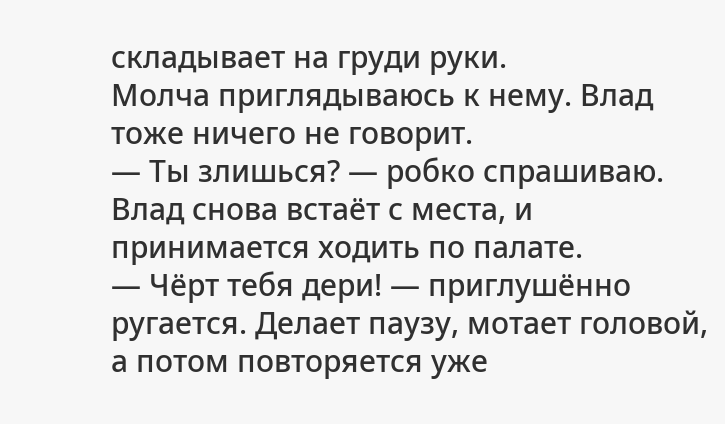складывает на груди руки.
Молча приглядываюсь к нему. Влад тоже ничего не говорит.
— Ты злишься? — робко спрашиваю.
Влад снова встаёт с места, и принимается ходить по палате.
— Чёрт тебя дери! — приглушённо ругается. Делает паузу, мотает головой, а потом повторяется уже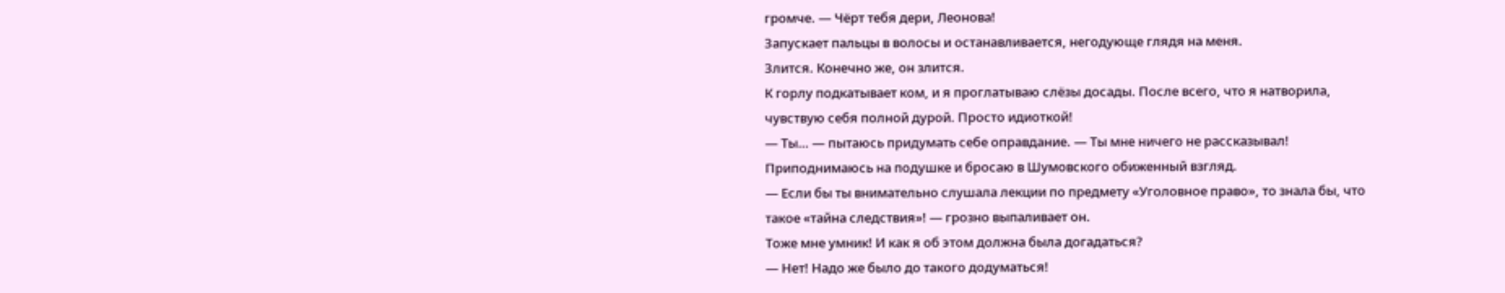громче. — Чёрт тебя дери, Леонова!
Запускает пальцы в волосы и останавливается, негодующе глядя на меня.
Злится. Конечно же, он злится.
К горлу подкатывает ком, и я проглатываю слёзы досады. После всего, что я натворила, чувствую себя полной дурой. Просто идиоткой!
— Ты… — пытаюсь придумать себе оправдание. — Ты мне ничего не рассказывал!
Приподнимаюсь на подушке и бросаю в Шумовского обиженный взгляд.
— Если бы ты внимательно слушала лекции по предмету «Уголовное право», то знала бы, что такое «тайна следствия»! — грозно выпаливает он.
Тоже мне умник! И как я об этом должна была догадаться?
— Нет! Надо же было до такого додуматься!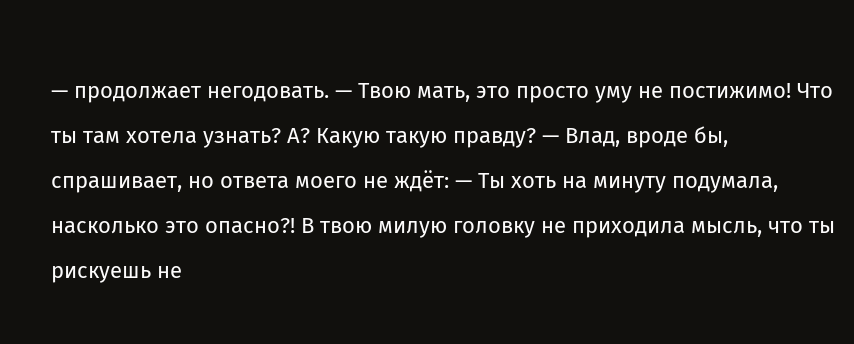— продолжает негодовать. — Твою мать, это просто уму не постижимо! Что ты там хотела узнать? А? Какую такую правду? — Влад, вроде бы, спрашивает, но ответа моего не ждёт: — Ты хоть на минуту подумала, насколько это опасно?! В твою милую головку не приходила мысль, что ты рискуешь не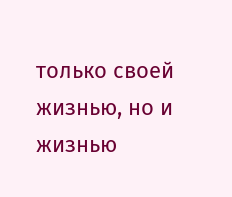только своей жизнью, но и жизнью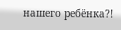нашего ребёнка?!